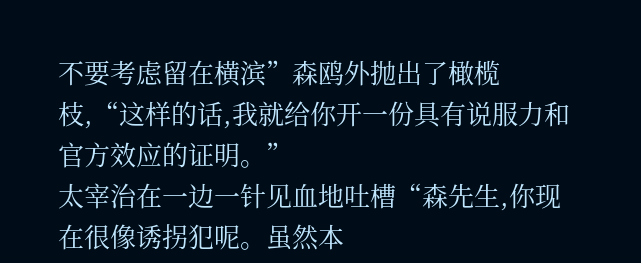不要考虑留在横滨”森鸥外抛出了橄榄枝,“这样的话,我就给你开一份具有说服力和官方效应的证明。”
太宰治在一边一针见血地吐槽“森先生,你现在很像诱拐犯呢。虽然本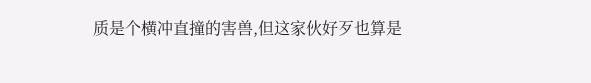质是个横冲直撞的害兽,但这家伙好歹也算是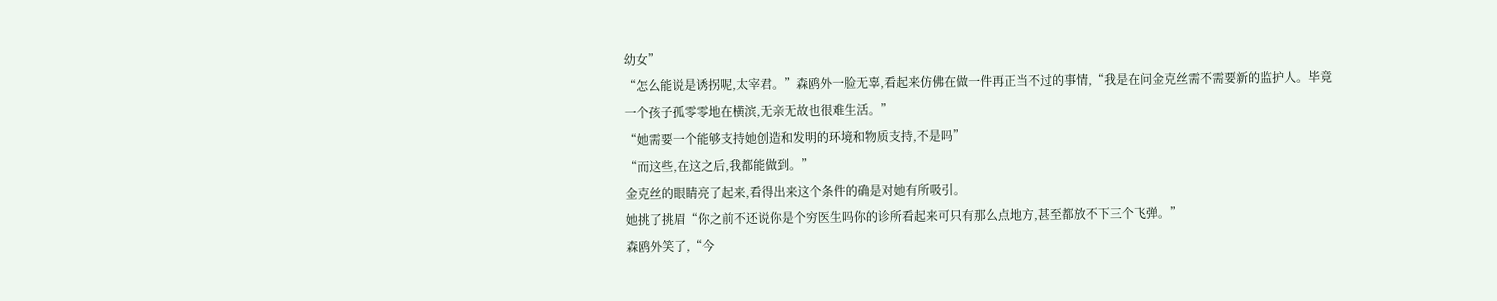幼女”
“怎么能说是诱拐呢,太宰君。”森鸥外一脸无辜,看起来仿佛在做一件再正当不过的事情,“我是在问金克丝需不需要新的监护人。毕竟一个孩子孤零零地在横滨,无亲无故也很难生活。”
“她需要一个能够支持她创造和发明的环境和物质支持,不是吗”
“而这些,在这之后,我都能做到。”
金克丝的眼睛亮了起来,看得出来这个条件的确是对她有所吸引。
她挑了挑眉“你之前不还说你是个穷医生吗你的诊所看起来可只有那么点地方,甚至都放不下三个飞弹。”
森鸥外笑了,“今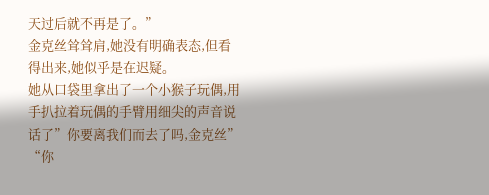天过后就不再是了。”
金克丝耸耸肩,她没有明确表态,但看得出来,她似乎是在迟疑。
她从口袋里拿出了一个小猴子玩偶,用手扒拉着玩偶的手臂用细尖的声音说话了”你要离我们而去了吗,金克丝”
“你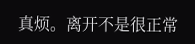真烦。离开不是很正常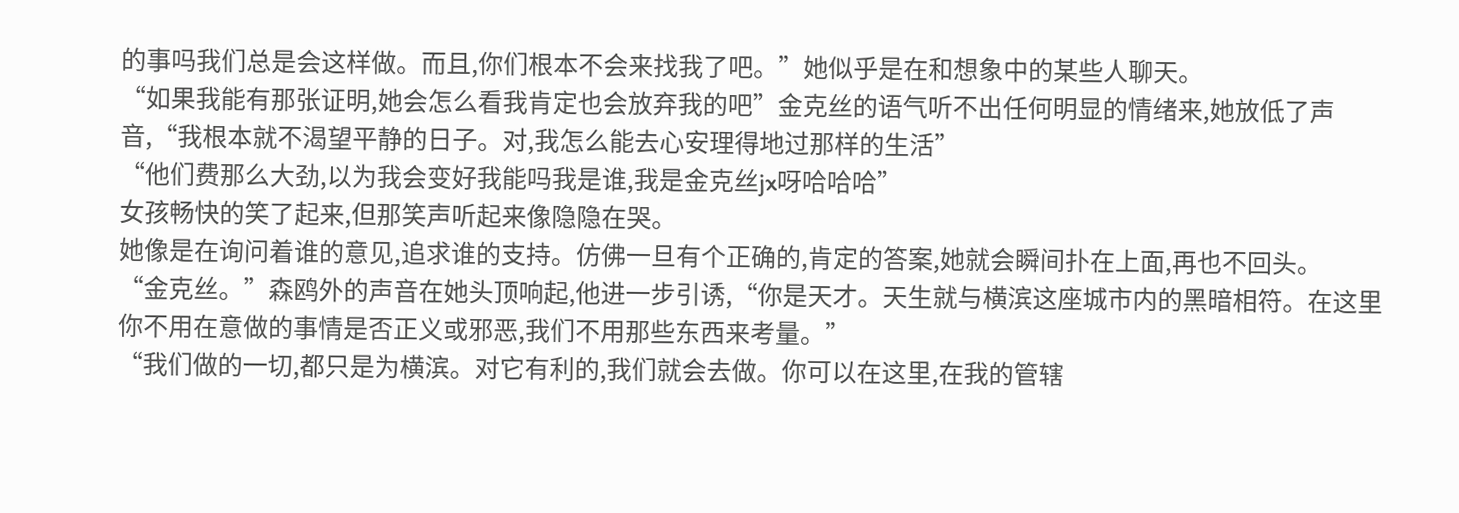的事吗我们总是会这样做。而且,你们根本不会来找我了吧。”她似乎是在和想象中的某些人聊天。
“如果我能有那张证明,她会怎么看我肯定也会放弃我的吧”金克丝的语气听不出任何明显的情绪来,她放低了声音,“我根本就不渴望平静的日子。对,我怎么能去心安理得地过那样的生活”
“他们费那么大劲,以为我会变好我能吗我是谁,我是金克丝jx呀哈哈哈”
女孩畅快的笑了起来,但那笑声听起来像隐隐在哭。
她像是在询问着谁的意见,追求谁的支持。仿佛一旦有个正确的,肯定的答案,她就会瞬间扑在上面,再也不回头。
“金克丝。”森鸥外的声音在她头顶响起,他进一步引诱,“你是天才。天生就与横滨这座城市内的黑暗相符。在这里你不用在意做的事情是否正义或邪恶,我们不用那些东西来考量。”
“我们做的一切,都只是为横滨。对它有利的,我们就会去做。你可以在这里,在我的管辖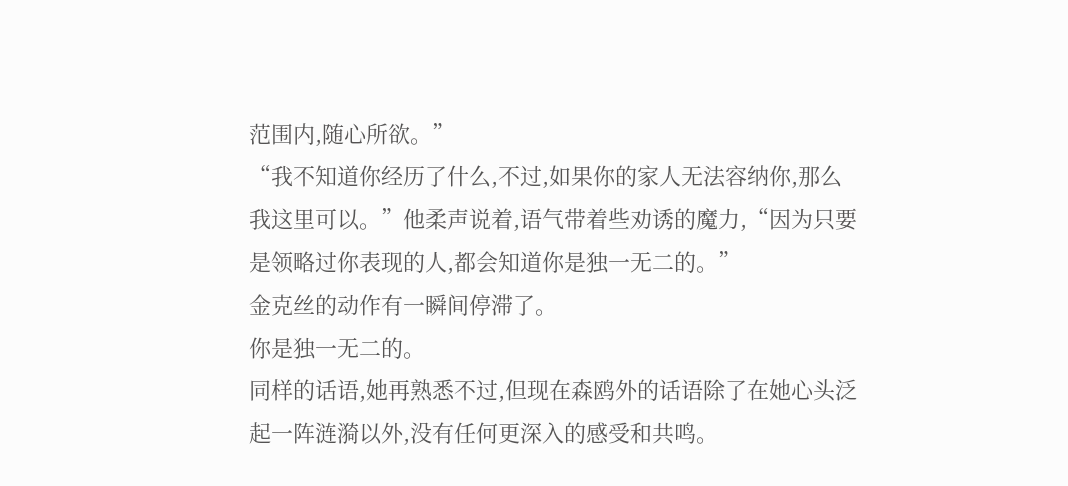范围内,随心所欲。”
“我不知道你经历了什么,不过,如果你的家人无法容纳你,那么我这里可以。”他柔声说着,语气带着些劝诱的魔力,“因为只要是领略过你表现的人,都会知道你是独一无二的。”
金克丝的动作有一瞬间停滞了。
你是独一无二的。
同样的话语,她再熟悉不过,但现在森鸥外的话语除了在她心头泛起一阵涟漪以外,没有任何更深入的感受和共鸣。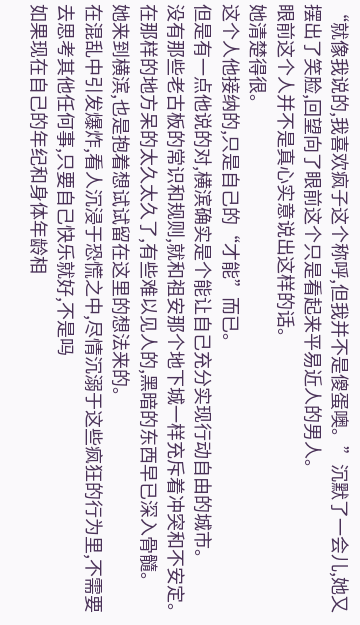“就像我说的,我喜欢疯子这个称呼,但我并不是傻蛋噢。”沉默了一会儿,她又摆出了笑脸,回望向了眼前这个只是看起来平易近人的男人。
眼前这个人并不是真心实意说出这样的话。
她清楚得很。
这个人他接纳的,只是自己的“才能”而已。
但是有一点他说的对,横滨确实是个能让自己充分实现行动自由的城市。
没有那些老古板的常识和规则,就和祖安那个地下城一样充斥着冲突和不安定。
在那样的地方呆的太久太久了,有些难以见人的,黑暗的东西早已深入骨髓。
她来到横滨,也是抱着想试试留在这里的想法来的。
在混乱中引发爆炸,看人沉浸于恐慌之中,尽情沉溺于这些疯狂的行为里,不需要去思考其他任何事,只要自己快乐就好,不是吗
如果现在自己的年纪和身体年龄相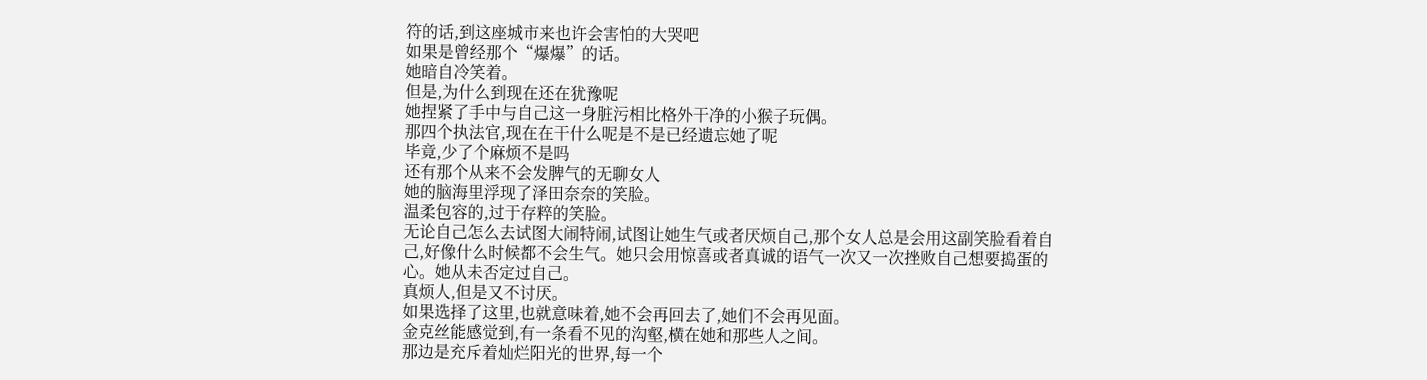符的话,到这座城市来也许会害怕的大哭吧
如果是曾经那个“爆爆”的话。
她暗自冷笑着。
但是,为什么到现在还在犹豫呢
她捏紧了手中与自己这一身脏污相比格外干净的小猴子玩偶。
那四个执法官,现在在干什么呢是不是已经遗忘她了呢
毕竟,少了个麻烦不是吗
还有那个从来不会发脾气的无聊女人
她的脑海里浮现了泽田奈奈的笑脸。
温柔包容的,过于存粹的笑脸。
无论自己怎么去试图大闹特闹,试图让她生气或者厌烦自己,那个女人总是会用这副笑脸看着自己,好像什么时候都不会生气。她只会用惊喜或者真诚的语气一次又一次挫败自己想要捣蛋的心。她从未否定过自己。
真烦人,但是又不讨厌。
如果选择了这里,也就意味着,她不会再回去了,她们不会再见面。
金克丝能感觉到,有一条看不见的沟壑,横在她和那些人之间。
那边是充斥着灿烂阳光的世界,每一个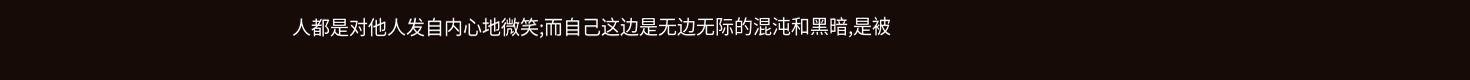人都是对他人发自内心地微笑;而自己这边是无边无际的混沌和黑暗,是被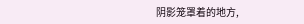阴影笼罩着的地方,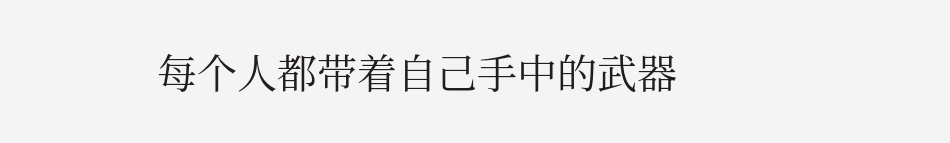每个人都带着自己手中的武器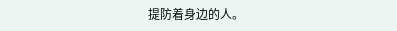提防着身边的人。